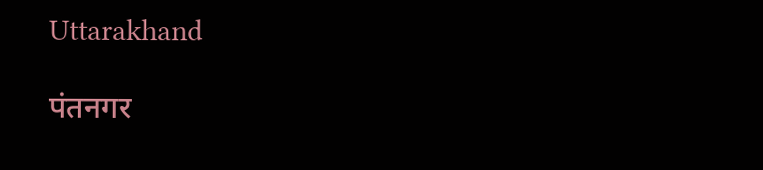Uttarakhand

पंतनगर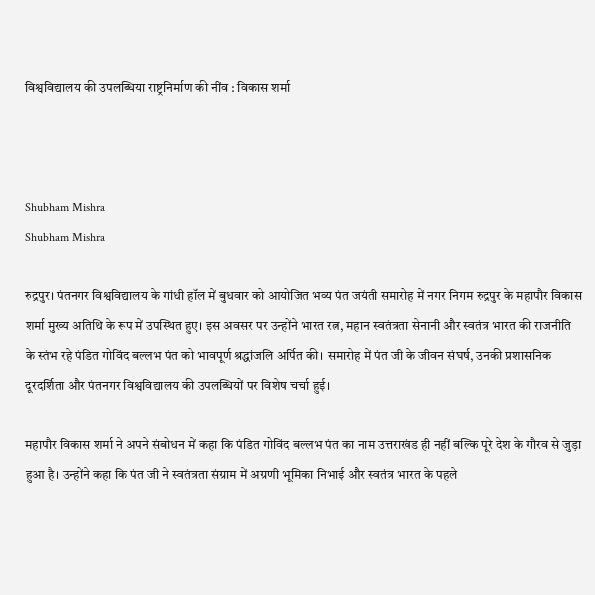विश्वविद्यालय की उपलब्धिया राष्ट्रनिर्माण की नींव : विकास शर्मा



Shubham Mishra
Shubham Mishra

रुद्रपुर। पंतनगर विश्वविद्यालय के गांधी हॉल में बुधवार को आयोजित भव्य पंत जयंती समारोह में नगर निगम रुद्रपुर के महापौर विकास शर्मा मुख्य अतिथि के रूप में उपस्थित हुए। इस अवसर पर उन्होंने भारत रत्न, महान स्वतंत्रता सेनानी और स्वतंत्र भारत की राजनीति के स्तंभ रहे पंडित गोविंद बल्लभ पंत को भावपूर्ण श्रद्धांजलि अर्पित की। समारोह में पंत जी के जीवन संघर्ष, उनकी प्रशासनिक दूरदर्शिता और पंतनगर विश्वविद्यालय की उपलब्धियों पर विशेष चर्चा हुई।

महापौर विकास शर्मा ने अपने संबोधन में कहा कि पंडित गोविंद बल्लभ पंत का नाम उत्तराखंड ही नहीं बल्कि पूरे देश के गौरव से जुड़ा हुआ है। उन्होंने कहा कि पंत जी ने स्वतंत्रता संग्राम में अग्रणी भूमिका निभाई और स्वतंत्र भारत के पहले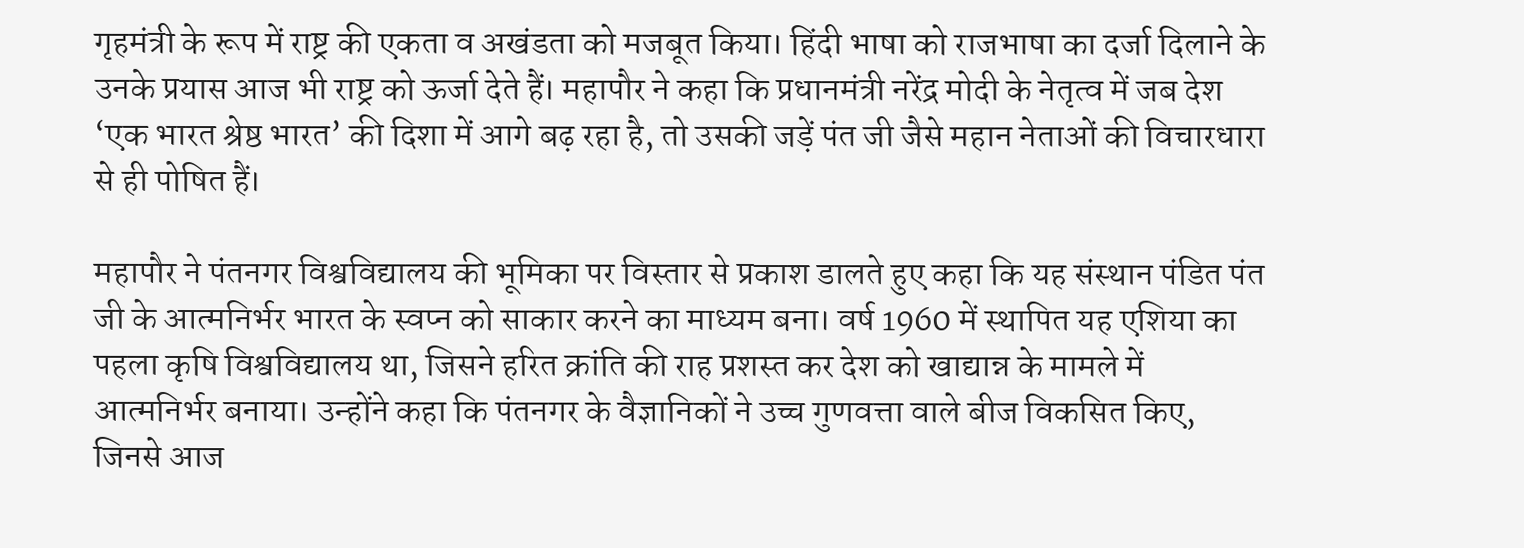गृहमंत्री के रूप में राष्ट्र की एकता व अखंडता को मजबूत किया। हिंदी भाषा को राजभाषा का दर्जा दिलाने के उनके प्रयास आज भी राष्ट्र को ऊर्जा देते हैं। महापौर ने कहा कि प्रधानमंत्री नरेंद्र मोदी के नेतृत्व में जब देश ‘एक भारत श्रेष्ठ भारत’ की दिशा में आगे बढ़ रहा है, तो उसकी जड़ें पंत जी जैसे महान नेताओं की विचारधारा से ही पोषित हैं।

महापौर ने पंतनगर विश्वविद्यालय की भूमिका पर विस्तार से प्रकाश डालते हुए कहा कि यह संस्थान पंडित पंत जी के आत्मनिर्भर भारत के स्वप्न को साकार करने का माध्यम बना। वर्ष 1960 में स्थापित यह एशिया का पहला कृषि विश्वविद्यालय था, जिसने हरित क्रांति की राह प्रशस्त कर देश को खाद्यान्न के मामले में आत्मनिर्भर बनाया। उन्होंने कहा कि पंतनगर के वैज्ञानिकों ने उच्च गुणवत्ता वाले बीज विकसित किए, जिनसे आज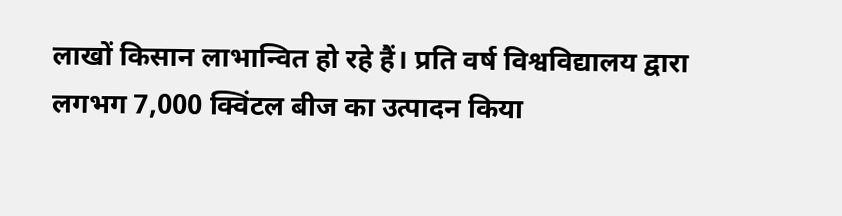लाखों किसान लाभान्वित हो रहे हैं। प्रति वर्ष विश्वविद्यालय द्वारा लगभग 7,000 क्विंटल बीज का उत्पादन किया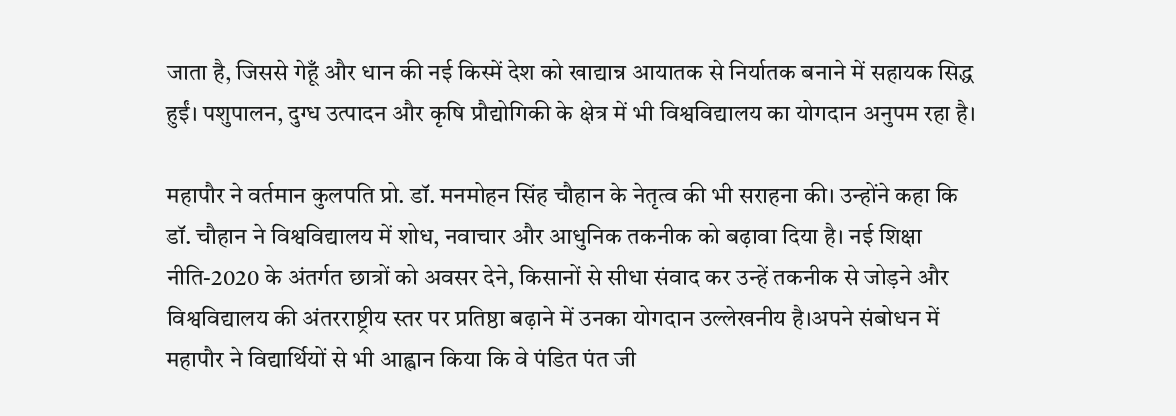जाता है, जिससे गेहूँ और धान की नई किस्में देश को खाद्यान्न आयातक से निर्यातक बनाने में सहायक सिद्ध हुईं। पशुपालन, दुग्ध उत्पादन और कृषि प्रौद्योगिकी के क्षेत्र में भी विश्वविद्यालय का योगदान अनुपम रहा है।

महापौर ने वर्तमान कुलपति प्रो. डॉ. मनमोहन सिंह चौहान के नेतृत्व की भी सराहना की। उन्होंने कहा कि डॉ. चौहान ने विश्वविद्यालय में शोध, नवाचार और आधुनिक तकनीक को बढ़ावा दिया है। नई शिक्षा नीति-2020 के अंतर्गत छात्रों को अवसर देने, किसानों से सीधा संवाद कर उन्हें तकनीक से जोड़ने और विश्वविद्यालय की अंतरराष्ट्रीय स्तर पर प्रतिष्ठा बढ़ाने में उनका योगदान उल्लेखनीय है।अपने संबोधन में महापौर ने विद्यार्थियों से भी आह्वान किया कि वे पंडित पंत जी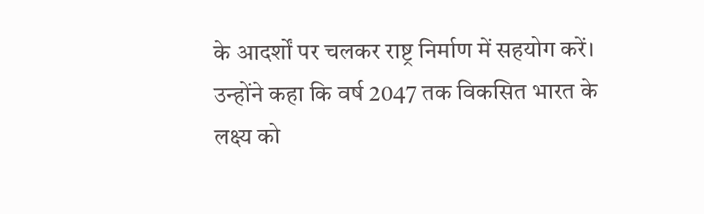के आदर्शों पर चलकर राष्ट्र निर्माण में सहयोग करें। उन्होंने कहा कि वर्ष 2047 तक विकसित भारत के लक्ष्य को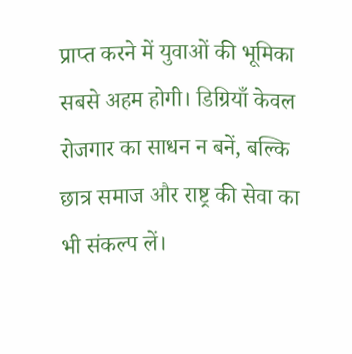प्राप्त करने में युवाओं की भूमिका सबसे अहम होगी। डिग्रियाँ केवल रोजगार का साधन न बनें, बल्कि छात्र समाज और राष्ट्र की सेवा का भी संकल्प लें।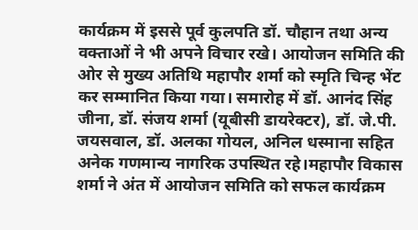कार्यक्रम में इससे पूर्व कुलपति डॉ. चौहान तथा अन्य वक्ताओं ने भी अपने विचार रखे। आयोजन समिति की ओर से मुख्य अतिथि महापौर शर्मा को स्मृति चिन्ह भेंट कर सम्मानित किया गया। समारोह में डॉ. आनंद सिंह जीना, डॉ. संजय शर्मा (यूबीसी डायरेक्टर), डॉ. जे.पी. जयसवाल, डॉ. अलका गोयल, अनिल धस्माना सहित अनेक गणमान्य नागरिक उपस्थित रहे।महापौर विकास शर्मा ने अंत में आयोजन समिति को सफल कार्यक्रम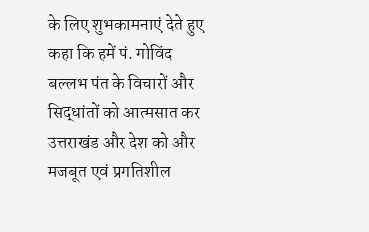के लिए शुभकामनाएं देते हुए कहा कि हमें पं. गोविंद बल्लभ पंत के विचारों और सिद्धांतों को आत्मसात कर उत्तराखंड और देश को और मजबूत एवं प्रगतिशील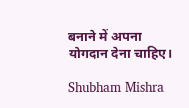बनाने में अपना योगदान देना चाहिए।

Shubham Mishra